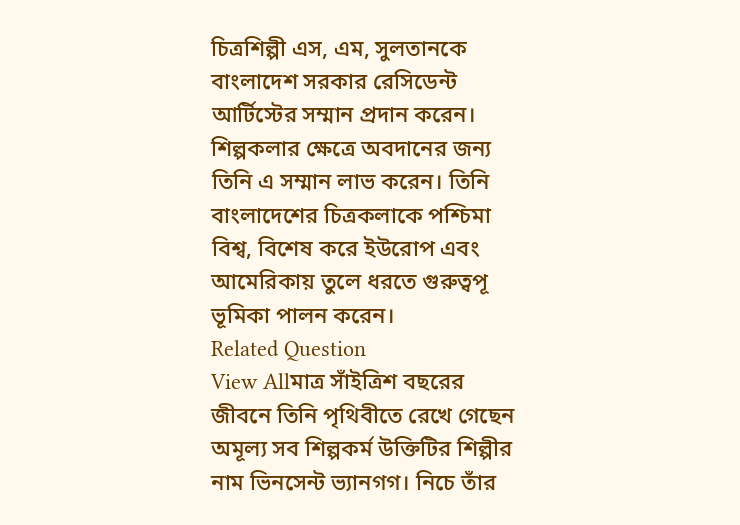চিত্রশিল্পী এস, এম, সুলতানকে বাংলাদেশ সরকার রেসিডেন্ট আর্টিস্টের সম্মান প্রদান করেন। শিল্পকলার ক্ষেত্রে অবদানের জন্য তিনি এ সম্মান লাভ করেন। তিনি বাংলাদেশের চিত্রকলাকে পশ্চিমা বিশ্ব, বিশেষ করে ইউরোপ এবং আমেরিকায় তুলে ধরতে গুরুত্বপূ ভূমিকা পালন করেন।
Related Question
View Allমাত্র সাঁইত্রিশ বছরের জীবনে তিনি পৃথিবীতে রেখে গেছেন অমূল্য সব শিল্পকর্ম উক্তিটির শিল্পীর নাম ভিনসেন্ট ভ্যানগগ। নিচে তাঁর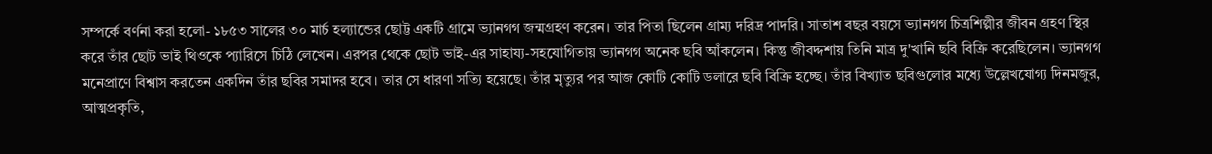সম্পর্কে বর্ণনা করা হলো- ১৮৫৩ সালের ৩০ মার্চ হল্যান্ডের ছোট্ট একটি গ্রামে ভ্যানগগ জন্মগ্রহণ করেন। তার পিতা ছিলেন গ্রাম্য দরিদ্র পাদরি। সাতাশ বছর বয়সে ভ্যানগগ চিত্রশিল্পীর জীবন গ্রহণ স্থির করে তাঁর ছোট ভাই থিওকে প্যারিসে চিঠি লেখেন। এরপর থেকে ছোট ভাই-এর সাহায্য-সহযোগিতায় ভ্যানগগ অনেক ছবি আঁকলেন। কিন্তু জীবদ্দশায় তিনি মাত্র দু'খানি ছবি বিক্রি করেছিলেন। ভ্যানগগ মনেপ্রাণে বিশ্বাস করতেন একদিন তাঁর ছবির সমাদর হবে। তার সে ধারণা সত্যি হয়েছে। তাঁর মৃত্যুর পর আজ কোটি কোটি ডলারে ছবি বিক্রি হচ্ছে। তাঁর বিখ্যাত ছবিগুলোর মধ্যে উল্লেখযোগ্য দিনমজুর, আত্মপ্রকৃতি,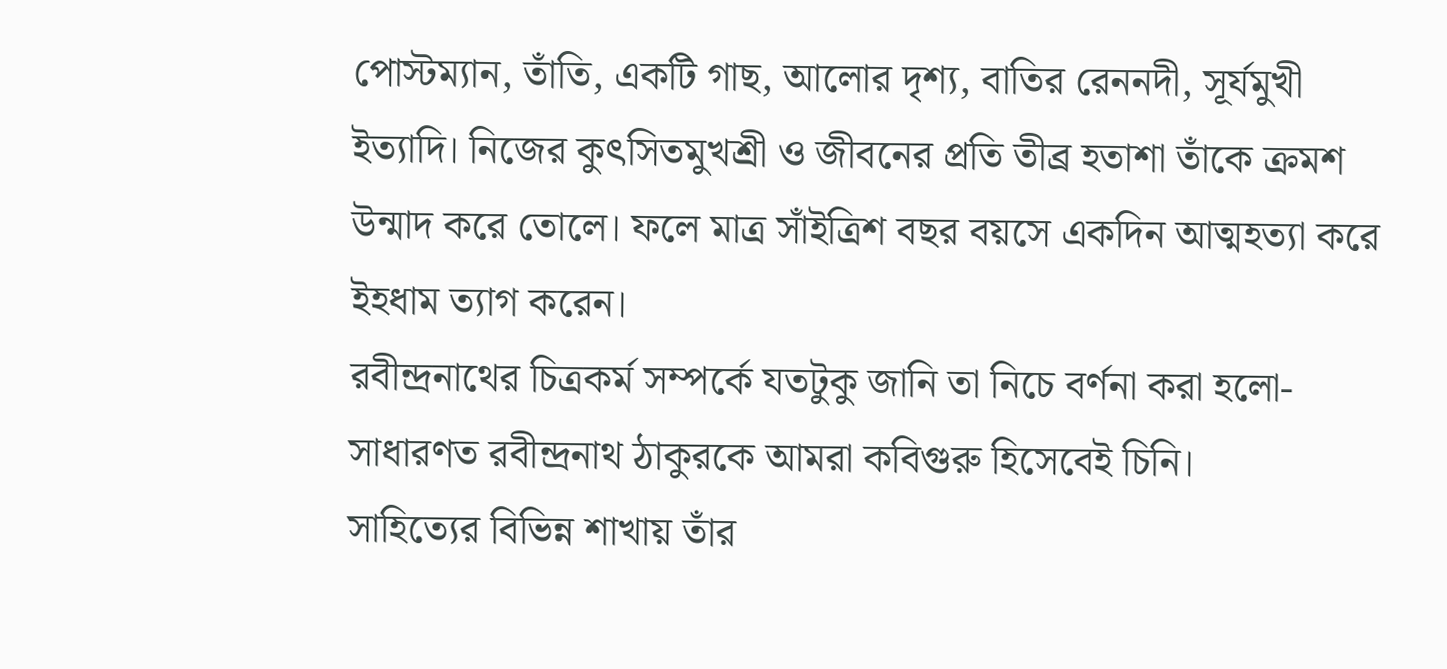পোস্টম্যান, তাঁতি, একটি গাছ, আলোর দৃশ্য, বাতির রেননদী, সূর্যমুখী ইত্যাদি। নিজের কুৎসিতমুখশ্রী ও জীবনের প্রতি তীব্র হতাশা তাঁকে ক্রমশ উন্মাদ করে তোলে। ফলে মাত্র সাঁইত্রিশ বছর বয়সে একদিন আত্মহত্যা করে ইহধাম ত্যাগ করেন।
রবীন্দ্রনাথের চিত্রকর্ম সম্পর্কে যতটুকু জানি তা নিচে বর্ণনা করা হলো-সাধারণত রবীন্দ্রনাথ ঠাকুরকে আমরা কবিগুরু হিসেবেই চিনি।
সাহিত্যের বিভিন্ন শাখায় তাঁর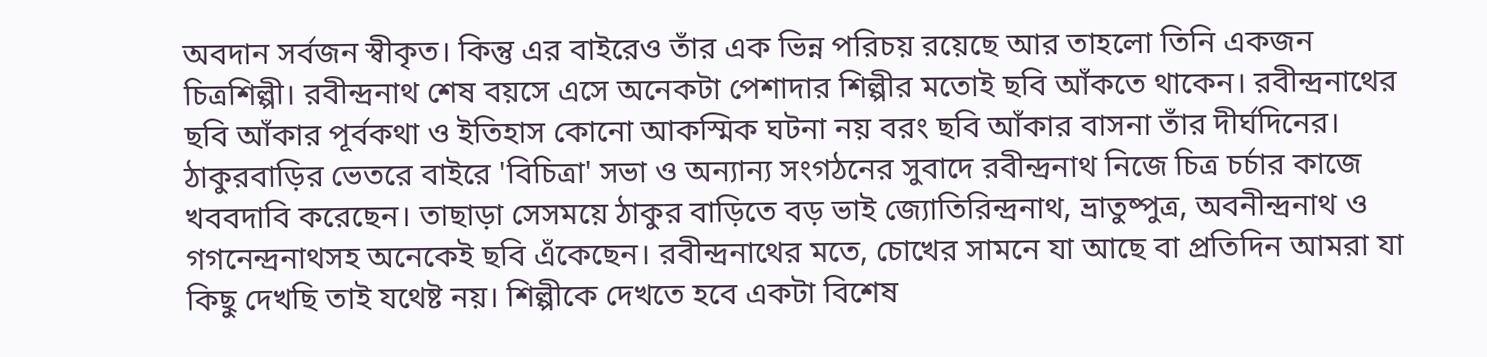অবদান সর্বজন স্বীকৃত। কিন্তু এর বাইরেও তাঁর এক ভিন্ন পরিচয় রয়েছে আর তাহলো তিনি একজন চিত্রশিল্পী। রবীন্দ্রনাথ শেষ বয়সে এসে অনেকটা পেশাদার শিল্পীর মতোই ছবি আঁকতে থাকেন। রবীন্দ্রনাথের ছবি আঁকার পূর্বকথা ও ইতিহাস কোনো আকস্মিক ঘটনা নয় বরং ছবি আঁকার বাসনা তাঁর দীর্ঘদিনের। ঠাকুরবাড়ির ভেতরে বাইরে 'বিচিত্রা' সভা ও অন্যান্য সংগঠনের সুবাদে রবীন্দ্রনাথ নিজে চিত্র চর্চার কাজে খববদাবি করেছেন। তাছাড়া সেসময়ে ঠাকুর বাড়িতে বড় ভাই জ্যোতিরিন্দ্রনাথ, ভ্রাতুষ্পুত্র, অবনীন্দ্রনাথ ও গগনেন্দ্রনাথসহ অনেকেই ছবি এঁকেছেন। রবীন্দ্রনাথের মতে, চোখের সামনে যা আছে বা প্রতিদিন আমরা যা কিছু দেখছি তাই যথেষ্ট নয়। শিল্পীকে দেখতে হবে একটা বিশেষ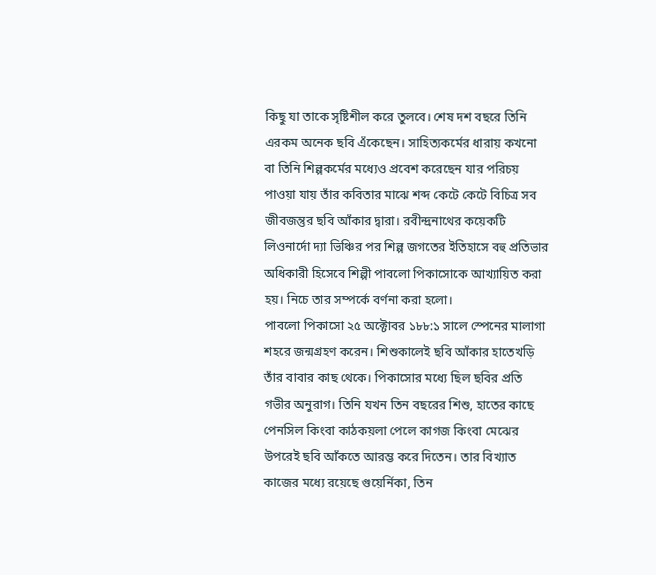কিছু যা তাকে সৃষ্টিশীল করে তুলবে। শেষ দশ বছরে তিনি এরকম অনেক ছবি এঁকেছেন। সাহিত্যকর্মের ধারায় কখনো বা তিনি শিল্পকর্মের মধ্যেও প্রবেশ করেছেন যার পরিচয় পাওয়া যায় তাঁর কবিতার মাঝে শব্দ কেটে কেটে বিচিত্র সব জীবজন্তুর ছবি আঁকার দ্বারা। রবীন্দ্রনাথের কয়েকটি
লিওনার্দো দ্যা ভিঞ্চির পর শিল্প জগতের ইতিহাসে বহু প্রতিভার অধিকারী হিসেবে শিল্পী পাবলো পিকাসোকে আখ্যায়িত করা হয়। নিচে তার সম্পর্কে বর্ণনা করা হলো।
পাবলো পিকাসো ২৫ অক্টোবর ১৮৮:১ সালে স্পেনের মালাগা শহরে জন্মগ্রহণ করেন। শিশুকালেই ছবি আঁকার হাতেখড়ি তাঁর বাবার কাছ থেকে। পিকাসোর মধ্যে ছিল ছবির প্রতি গভীর অনুরাগ। তিনি যখন তিন বছরের শিশু, হাতের কাছে পেনসিল কিংবা কাঠকয়লা পেলে কাগজ কিংবা মেঝের উপরেই ছবি আঁকতে আরম্ভ করে দিতেন। তার বিখ্যাত কাজের মধ্যে রয়েছে গুয়ের্নিকা, তিন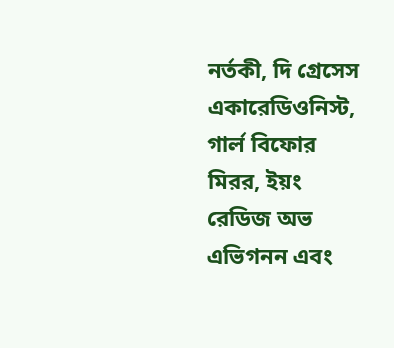নর্তকী, দি গ্রেসেস একারেডিওনিস্ট, গার্ল বিফোর মিরর, ইয়ং রেডিজ অভ এভিগনন এবং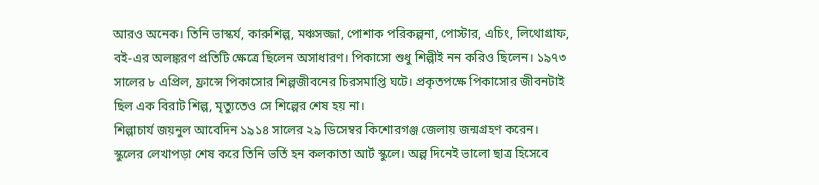আরও অনেক। তিনি ভাস্কর্য, কারুশিল্প, মঞ্চসজ্জা, পোশাক পরিকল্পনা, পোস্টার, এচিং, লিথোগ্রাফ, বই-এর অলঙ্করণ প্রতিটি ক্ষেত্রে ছিলেন অসাধারণ। পিকাসো শুধু শিল্পীই নন করিও ছিলেন। ১৯৭৩ সালের ৮ এপ্রিল, ফ্রান্সে পিকাসোর শিল্পজীবনের চিরসমাপ্তি ঘটে। প্রকৃতপক্ষে পিকাসোর জীবনটাই ছিল এক বিরাট শিল্প, মৃত্যুতেও সে শিল্পের শেষ হয় না।
শিল্পাচার্য জয়নুল আবেদিন ১৯১৪ সালের ২৯ ডিসেম্বর কিশোরগঞ্জ জেলায় জন্মগ্রহণ করেন।
স্কুলের লেখাপড়া শেষ করে তিনি ভর্তি হন কলকাতা আর্ট স্কুলে। অল্প দিনেই ভালো ছাত্র হিসেবে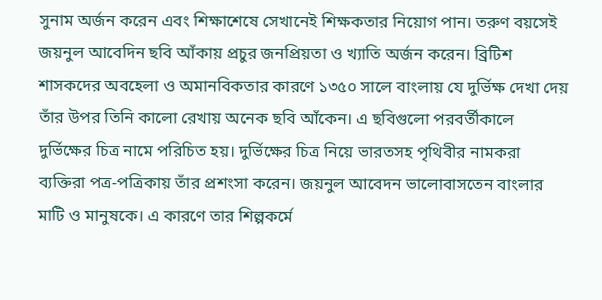সুনাম অর্জন করেন এবং শিক্ষাশেষে সেখানেই শিক্ষকতার নিয়োগ পান। তরুণ বয়সেই জয়নুল আবেদিন ছবি আঁকায় প্রচুর জনপ্রিয়তা ও খ্যাতি অর্জন করেন। ব্রিটিশ শাসকদের অবহেলা ও অমানবিকতার কারণে ১৩৫০ সালে বাংলায় যে দুর্ভিক্ষ দেখা দেয় তাঁর উপর তিনি কালো রেখায় অনেক ছবি আঁকেন। এ ছবিগুলো পরবর্তীকালে দুর্ভিক্ষের চিত্র নামে পরিচিত হয়। দুর্ভিক্ষের চিত্র নিয়ে ভারতসহ পৃথিবীর নামকরা ব্যক্তিরা পত্র-পত্রিকায় তাঁর প্রশংসা করেন। জয়নুল আবেদন ভালোবাসতেন বাংলার মাটি ও মানুষকে। এ কারণে তার শিল্পকর্মে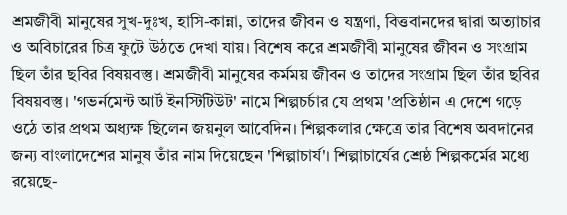শ্রমজীবী মানুষের সুখ-দুঃখ, হাসি-কান্না, তাদের জীবন ও যন্ত্রণা, বিত্তবানদের দ্বারা অত্যাচার ও অবিচারের চিত্র ফুটে উঠতে দেখা যায়। বিশেষ করে শ্রমজীবী মানুষের জীবন ও সংগ্রাম ছিল তাঁর ছবির বিষয়বস্তু। শ্রমজীবী মানুষের কর্মময় জীবন ও তাদের সংগ্রাম ছিল তাঁর ছবির বিষয়বস্তু। 'গভর্নমেন্ট আর্ট ইনস্টিটিউট' নামে শিল্পচর্চার যে প্রথম 'প্রতিষ্ঠান এ দেশে গড়ে ওঠে তার প্রথম অধ্যক্ষ ছিলেন জয়নুল আবেদিন। শিল্পকলার ক্ষেত্রে তার বিশেষ অবদানের জন্য বাংলাদেশের মানুষ তাঁর নাম দিয়েছেন 'শিল্পাচার্য'। শিল্পাচার্যের শ্রেষ্ঠ শিল্পকর্মের মধ্যে রয়েছে-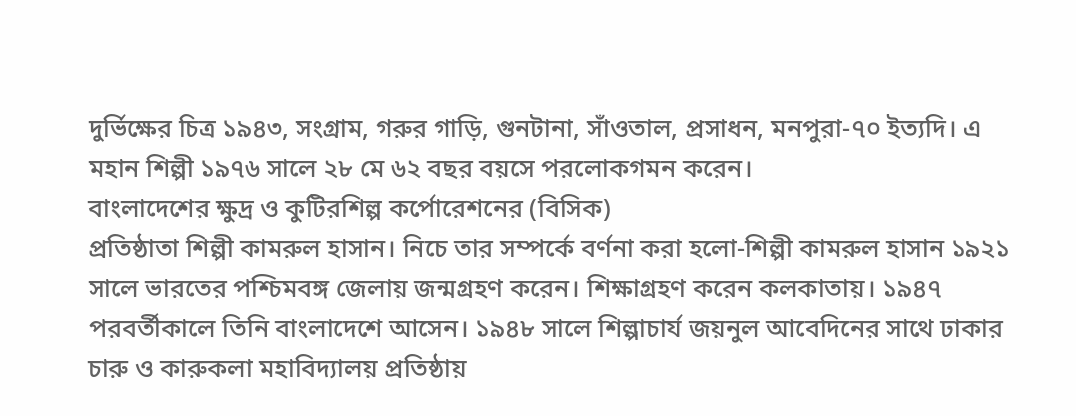দুর্ভিক্ষের চিত্র ১৯৪৩, সংগ্রাম, গরুর গাড়ি, গুনটানা, সাঁওতাল, প্রসাধন, মনপুরা-৭০ ইত্যদি। এ মহান শিল্পী ১৯৭৬ সালে ২৮ মে ৬২ বছর বয়সে পরলোকগমন করেন।
বাংলাদেশের ক্ষুদ্র ও কুটিরশিল্প কর্পোরেশনের (বিসিক)
প্রতিষ্ঠাতা শিল্পী কামরুল হাসান। নিচে তার সম্পর্কে বর্ণনা করা হলো-শিল্পী কামরুল হাসান ১৯২১ সালে ভারতের পশ্চিমবঙ্গ জেলায় জন্মগ্রহণ করেন। শিক্ষাগ্রহণ করেন কলকাতায়। ১৯৪৭ পরবর্তীকালে তিনি বাংলাদেশে আসেন। ১৯৪৮ সালে শিল্পাচার্য জয়নুল আবেদিনের সাথে ঢাকার চারু ও কারুকলা মহাবিদ্যালয় প্রতিষ্ঠায়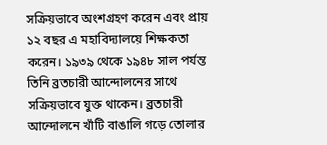সক্রিয়ভাবে অংশগ্রহণ করেন এবং প্রায় ১২ বছর এ মহাবিদ্যালয়ে শিক্ষকতা করেন। ১৯৩৯ থেকে ১৯৪৮ সাল পর্যন্ত তিনি ব্রতচারী আন্দোলনের সাথে সক্রিয়ভাবে যুক্ত থাকেন। ব্রতচারী আন্দোলনে খাঁটি বাঙালি গড়ে তোলার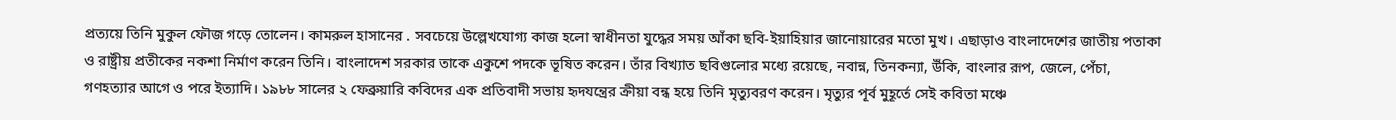প্রত্যয়ে তিনি মুকুল ফৌজ গড়ে তোলেন। কামরুল হাসানের . সবচেয়ে উল্লেখযোগ্য কাজ হলো স্বাধীনতা যুদ্ধের সময় আঁকা ছবি-ইয়াহিয়ার জানোয়ারের মতো মুখ। এছাড়াও বাংলাদেশের জাতীয় পতাকা ও রাষ্ট্রীয় প্রতীকের নকশা নির্মাণ করেন তিনি। বাংলাদেশ সরকার তাকে একুশে পদকে ভূষিত করেন। তাঁর বিখ্যাত ছবিগুলোর মধ্যে রয়েছে, নবান্ন, তিনকন্যা, উঁকি, বাংলার রূপ, জেলে, পেঁচা, গণহত্যার আগে ও পরে ইত্যাদি। ১৯৮৮ সালের ২ ফেব্রুয়ারি কবিদের এক প্রতিবাদী সভায় হৃদযন্ত্রের ক্রীয়া বন্ধ হয়ে তিনি মৃত্যুবরণ করেন। মৃত্যুর পূর্ব মুহূর্তে সেই কবিতা মঞ্চে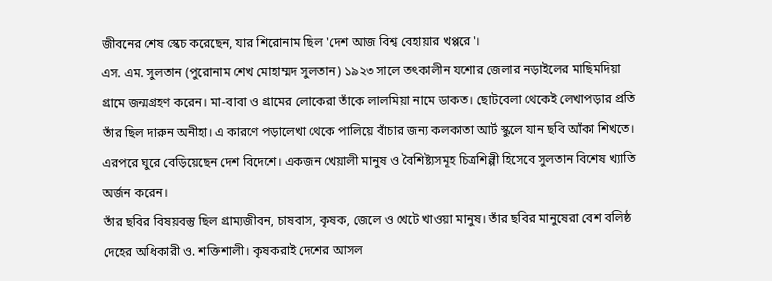জীবনের শেষ স্কেচ করেছেন, যার শিরোনাম ছিল 'দেশ আজ বিশ্ব বেহায়ার খপ্পরে'।
এস. এম. সুলতান (পুরোনাম শেখ মোহাম্মদ সুলতান) ১৯২৩ সালে তৎকালীন যশোর জেলার নড়াইলের মাছিমদিয়া গ্রামে জন্মগ্রহণ করেন। মা-বাবা ও গ্রামের লোকেরা তাঁকে লালমিয়া নামে ডাকত। ছোটবেলা থেকেই লেখাপড়ার প্রতি তাঁর ছিল দারুন অনীহা। এ কারণে পড়ালেখা থেকে পালিয়ে বাঁচার জন্য কলকাতা আর্ট স্কুলে যান ছবি আঁকা শিখতে। এরপরে ঘুরে বেড়িয়েছেন দেশ বিদেশে। একজন খেয়ালী মানুষ ও বৈশিষ্ট্যসমূহ চিত্রশিল্পী হিসেবে সুলতান বিশেষ খ্যাতি অর্জন করেন।
তাঁর ছবির বিষয়বস্তু ছিল গ্রাম্যজীবন, চাষবাস, কৃষক, জেলে ও খেটে খাওয়া মানুষ। তাঁর ছবির মানুষেরা বেশ বলিষ্ঠ দেহের অধিকারী ও. শক্তিশালী। কৃষকরাই দেশের আসল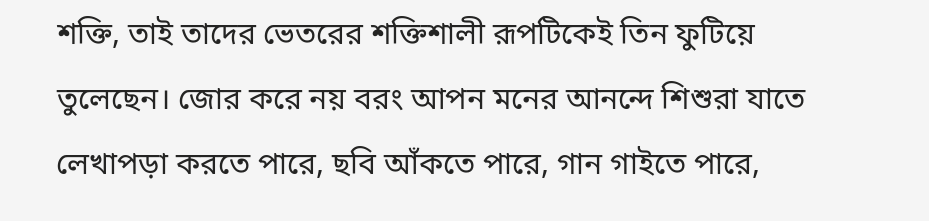শক্তি, তাই তাদের ভেতরের শক্তিশালী রূপটিকেই তিন ফুটিয়ে তুলেছেন। জোর করে নয় বরং আপন মনের আনন্দে শিশুরা যাতে লেখাপড়া করতে পারে, ছবি আঁকতে পারে, গান গাইতে পারে,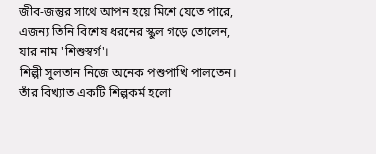জীব-জন্তুর সাথে আপন হয়ে মিশে যেতে পারে, এজন্য তিনি বিশেষ ধরনের স্কুল গড়ে তোলেন, যার নাম 'শিশুস্বর্গ'।
শিল্পী সুলতান নিজে অনেক পশুপাখি পালতেন। তাঁর বিখ্যাত একটি শিল্পকর্ম হলো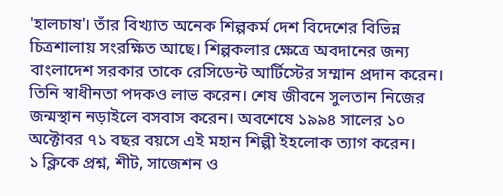'হালচাষ'। তাঁর বিখ্যাত অনেক শিল্পকর্ম দেশ বিদেশের বিভিন্ন চিত্রশালায় সংরক্ষিত আছে। শিল্পকলার ক্ষেত্রে অবদানের জন্য বাংলাদেশ সরকার তাকে রেসিডেন্ট আর্টিস্টের সম্মান প্রদান করেন। তিনি স্বাধীনতা পদকও লাভ করেন। শেষ জীবনে সুলতান নিজের জন্মস্থান নড়াইলে বসবাস করেন। অবশেষে ১৯৯৪ সালের ১০ অক্টোবর ৭১ বছর বয়সে এই মহান শিল্পী ইহলোক ত্যাগ করেন।
১ ক্লিকে প্রশ্ন, শীট, সাজেশন ও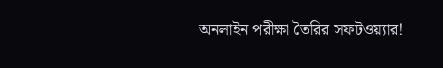অনলাইন পরীক্ষা তৈরির সফটওয়্যার!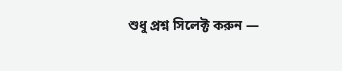শুধু প্রশ্ন সিলেক্ট করুন —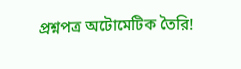প্রশ্নপত্র অটোমেটিক তৈরি!